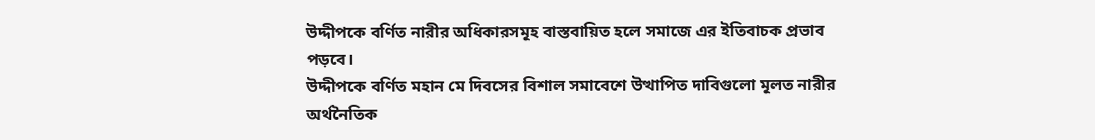উদ্দীপকে বর্ণিত নারীর অধিকারসমূহ বাস্তবায়িত হলে সমাজে এর ইতিবাচক প্রভাব পড়বে।
উদ্দীপকে বর্ণিত মহান মে দিবসের বিশাল সমাবেশে উত্থাপিত দাবিগুলো মূলত নারীর অর্থনৈতিক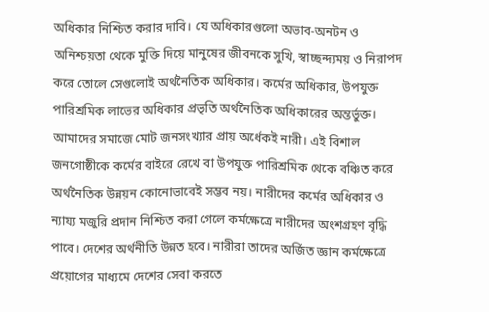অধিকার নিশ্চিত করার দাবি। যে অধিকারগুলো অভাব-অনটন ও অনিশ্চয়তা থেকে মুক্তি দিয়ে মানুষের জীবনকে সুখি, স্বাচ্ছন্দ্যময় ও নিরাপদ করে তোলে সেগুলোই অর্থনৈতিক অধিকার। কর্মের অধিকার, উপযুক্ত পারিশ্রমিক লাভের অধিকার প্রভৃতি অর্থনৈতিক অধিকারের অন্তর্ভুক্ত।
আমাদের সমাজে মোট জনসংখ্যার প্রায় অর্ধেকই নারী। এই বিশাল জনগোষ্ঠীকে কর্মের বাইরে রেখে বা উপযুক্ত পারিশ্রমিক থেকে বঞ্চিত করে অর্থনৈতিক উন্নয়ন কোনোভাবেই সম্ভব নয়। নারীদের কর্মের অধিকার ও ন্যায্য মজুরি প্রদান নিশ্চিত করা গেলে কর্মক্ষেত্রে নারীদের অংশগ্রহণ বৃদ্ধি পাবে। দেশের অর্থনীতি উন্নত হবে। নারীরা তাদের অর্জিত জ্ঞান কর্মক্ষেত্রে প্রয়োগের মাধ্যমে দেশের সেবা করতে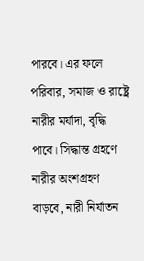পারবে। এর ফলে পরিবার, সমাজ ও রাষ্ট্রে নারীর মর্যাদা, বৃদ্ধি পাবে। সিদ্ধান্ত গ্রহণে নারীর অংশগ্রহণ বাড়বে, নারী নির্যাতন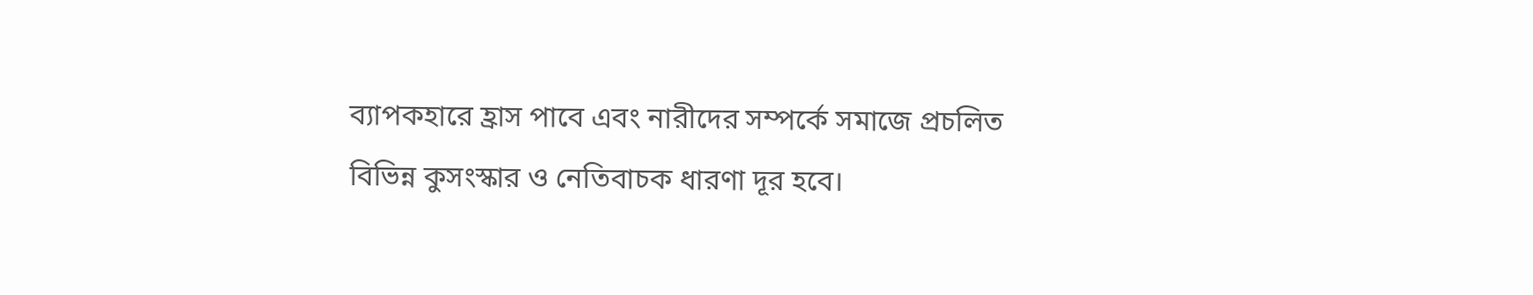ব্যাপকহারে হ্রাস পাবে এবং নারীদের সম্পর্কে সমাজে প্রচলিত বিভিন্ন কুসংস্কার ও নেতিবাচক ধারণা দূর হবে।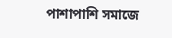পাশাপাশি সমাজে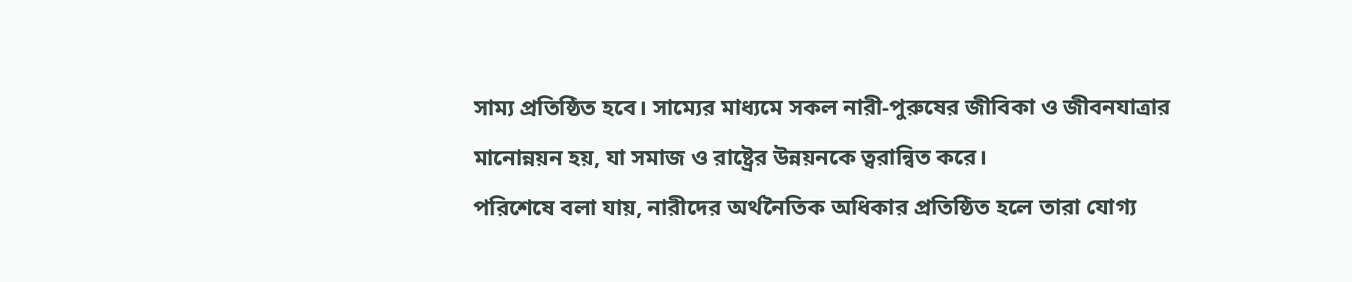সাম্য প্রতিষ্ঠিত হবে। সাম্যের মাধ্যমে সকল নারী-পুরুষের জীবিকা ও জীবনযাত্রার মানোন্নয়ন হয়, যা সমাজ ও রাষ্ট্রের উন্নয়নকে ত্বরান্বিত করে।
পরিশেষে বলা যায়, নারীদের অর্থনৈতিক অধিকার প্রতিষ্ঠিত হলে তারা যোগ্য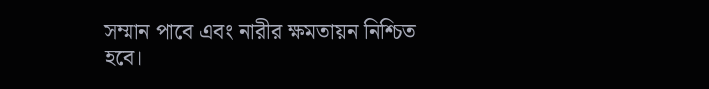সম্মান পাবে এবং নারীর ক্ষমতায়ন নিশ্চিত হবে।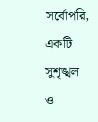সর্বোপরি, একটি সুশৃঙ্খল ও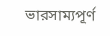ভারসাম্যপূর্ণ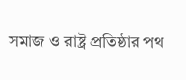সমাজ ও রাষ্ট্র প্রতিষ্ঠার পথ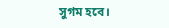সুগম হবে।